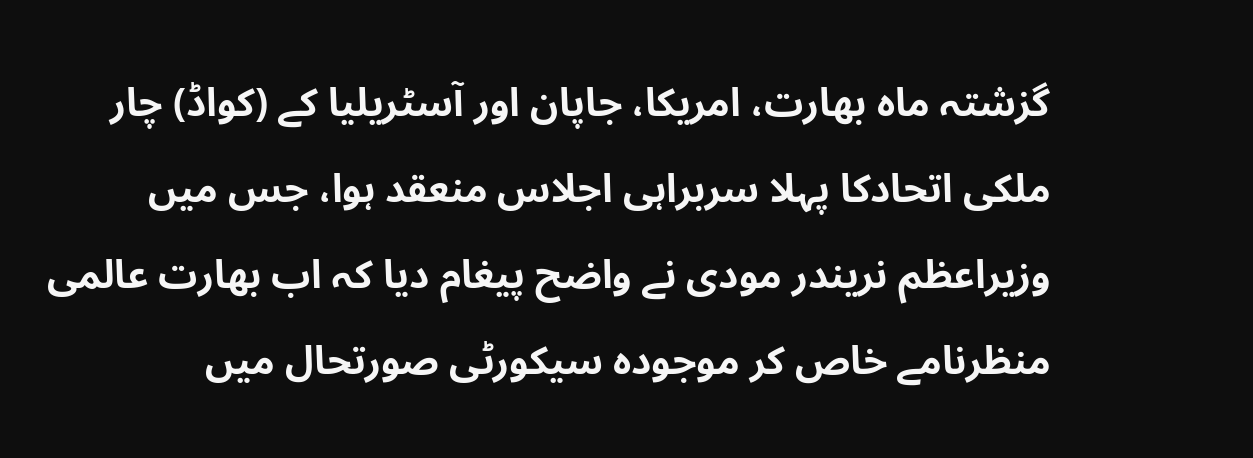گزشتہ ماہ بھارت، امریکا، جاپان اور آسٹریلیا کے (کواڈ) چار ملکی اتحادکا پہلا سربراہی اجلاس منعقد ہوا، جس میں وزیراعظم نریندر مودی نے واضح پیغام دیا کہ اب بھارت عالمی منظرنامے خاص کر موجودہ سیکورٹی صورتحال میں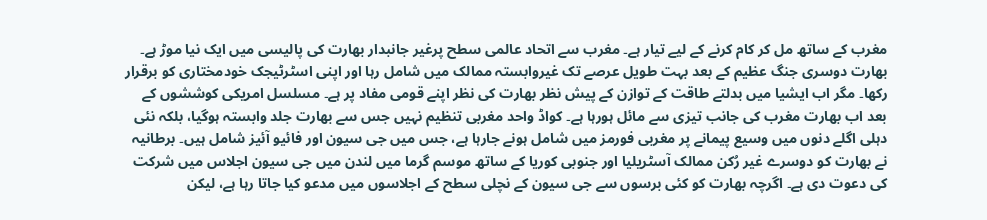مغرب کے ساتھ مل کر کام کرنے کے لیے تیار ہے۔ مغرب سے اتحاد عالمی سطح پرغیر جانبدار بھارت کی پالیسی میں ایک نیا موڑ ہے۔ بھارت دوسری جنگ عظیم کے بعد بہت طویل عرصے تک غیروابستہ ممالک میں شامل رہا اور اپنی اسٹرٹیجک خودمختاری کو برقرار رکھا۔ مگر اب ایشیا میں بدلتے طاقت کے توازن کے پیش نظر بھارت کی نظر اپنے قومی مفاد پر ہے۔ مسلسل امریکی کوششوں کے بعد اب بھارت مغرب کی جانب تیزی سے مائل ہورہا ہے۔ کواڈ واحد مغربی تنظیم نہیں جس سے بھارت جلد وابستہ ہوگیا، بلکہ نئی دہلی اگلے دنوں میں وسیع پیمانے پر مغربی فورمز میں شامل ہونے جارہا ہے، جس میں جی سیون اور فائیو آئیز شامل ہیں۔ برطانیہ نے بھارت کو دوسرے غیر رُکن ممالک آسٹریلیا اور جنوبی کوریا کے ساتھ موسم گرما میں لندن میں جی سیون اجلاس میں شرکت کی دعوت دی ہے۔ اگرچہ بھارت کو کئی برسوں سے جی سیون کے نچلی سطح کے اجلاسوں میں مدعو کیا جاتا رہا ہے، لیکن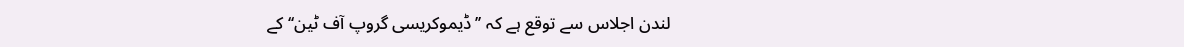لندن اجلاس سے توقع ہے کہ ’’ڈیموکریسی گروپ آف ٹین‘‘ کے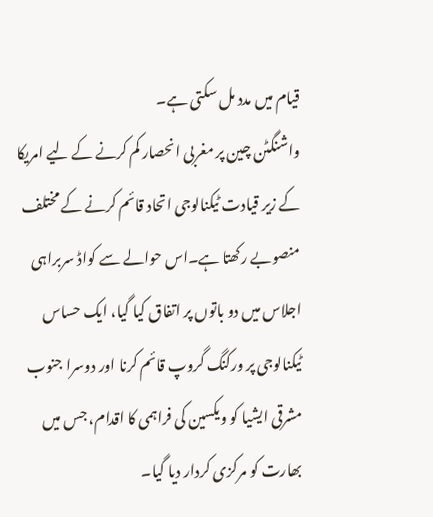قیام میں مدد مل سکتی ہے۔
واشنگٹن چین پر مغربی انحصار کم کرنے کے لیے امریکا کے زیر قیادت ٹیکنالوجی اتحاد قائم کرنے کے مختلف منصوبے رکھتا ہے۔اس حوالے سے کواڈ سربراہی اجلاس میں دو باتوں پر اتفاق کیا گیا، ایک حساس ٹیکنالوجی پر ورکنگ گروپ قائم کرنا اور دوسرا جنوب مشرقی ایشیا کو ویکسین کی فراہمی کا اقدام، جس میں بھارت کو مرکزی کردار دیا گیا۔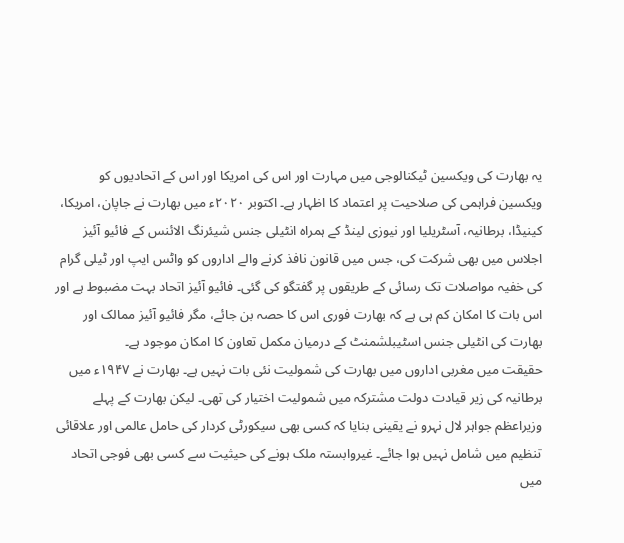یہ بھارت کی ویکسین ٹیکنالوجی میں مہارت اور اس کی امریکا اور اس کے اتحادیوں کو ویکسین فراہمی کی صلاحیت پر اعتماد کا اظہار ہے۔ اکتوبر ۲۰۲۰ء میں بھارت نے جاپان، امریکا، کینیڈا، برطانیہ، آسٹریلیا اور نیوزی لینڈ کے ہمراہ انٹیلی جنس شیئرنگ الائنس کے فائیو آئیز اجلاس میں بھی شرکت کی، جس میں قانون نافذ کرنے والے اداروں کو واٹس ایپ اور ٹیلی گرام کی خفیہ مواصلات تک رسائی کے طریقوں پر گفتگو کی گئی۔ فائیو آئیز اتحاد بہت مضبوط ہے اور اس بات کا امکان کم ہی ہے کہ بھارت فوری اس کا حصہ بن جائے، مگر فائیو آئیز ممالک اور بھارت کی انٹیلی جنس اسٹیبلشمنٹ کے درمیان مکمل تعاون کا امکان موجود ہے۔
حقیقت میں مغربی اداروں میں بھارت کی شمولیت نئی بات نہیں ہے۔ بھارت نے ۱۹۴۷ء میں برطانیہ کی زیر قیادت دولت مشترکہ میں شمولیت اختیار کی تھی۔ لیکن بھارت کے پہلے وزیراعظم جواہر لال نہرو نے یقینی بنایا کہ کسی بھی سیکورٹی کردار کی حامل عالمی اور علاقائی تنظیم میں شامل نہیں ہوا جائے۔ غیروابستہ ملک ہونے کی حیثیت سے کسی بھی فوجی اتحاد میں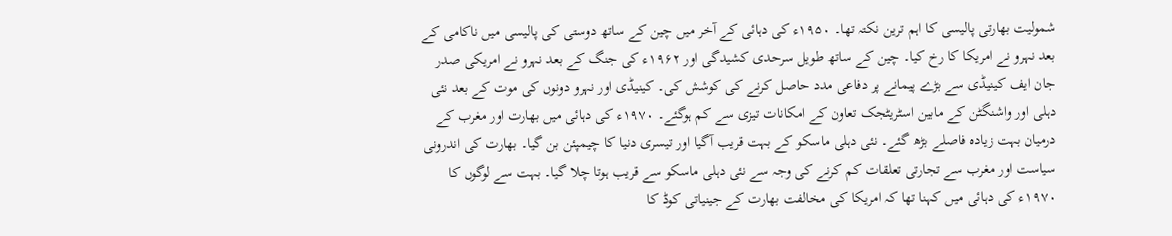شمولیت بھارتی پالیسی کا اہم ترین نکتہ تھا۔ ۱۹۵۰ء کی دہائی کے آخر میں چین کے ساتھ دوستی کی پالیسی میں ناکامی کے بعد نہرو نے امریکا کا رخ کیا۔ چین کے ساتھ طویل سرحدی کشیدگی اور ۱۹۶۲ء کی جنگ کے بعد نہرو نے امریکی صدر جان ایف کینیڈی سے بڑے پیمانے پر دفاعی مدد حاصل کرنے کی کوشش کی۔ کینیڈی اور نہرو دونوں کی موت کے بعد نئی دہلی اور واشنگٹن کے مابین اسٹریٹجک تعاون کے امکانات تیزی سے کم ہوگئے۔ ۱۹۷۰ء کی دہائی میں بھارت اور مغرب کے درمیان بہت زیادہ فاصلے بڑھ گئے۔ نئی دہلی ماسکو کے بہت قریب آگیا اور تیسری دنیا کا چیمپئن بن گیا۔ بھارت کی اندرونی سیاست اور مغرب سے تجارتی تعلقات کم کرنے کی وجہ سے نئی دہلی ماسکو سے قریب ہوتا چلا گیا۔ بہت سے لوگوں کا ۱۹۷۰ء کی دہائی میں کہنا تھا کہ امریکا کی مخالفت بھارت کے جینیاتی کوڈ کا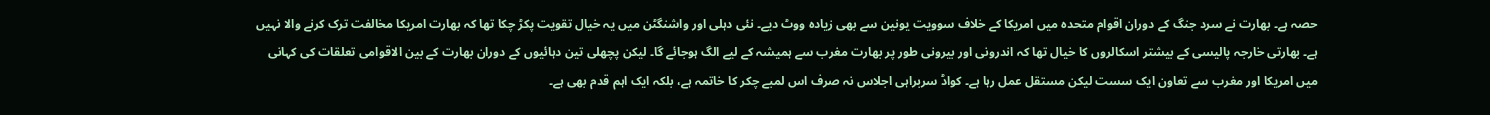حصہ ہے۔ بھارت نے سرد جنگ کے دوران اقوام متحدہ میں امریکا کے خلاف سوویت یونین سے بھی زیادہ ووٹ دیے۔ نئی دہلی اور واشنگٹن میں یہ خیال تقویت پکڑ چکا تھا کہ بھارت امریکا مخالفت ترک کرنے والا نہیں ہے۔ بھارتی خارجہ پالیسی کے بیشتر اسکالروں کا خیال تھا کہ اندرونی اور بیرونی طور پر بھارت مغرب سے ہمیشہ کے لیے الگ ہوجائے گا۔ لیکن پچھلی تین دہائیوں کے دوران بھارت کے بین الاقوامی تعلقات کی کہانی میں امریکا اور مغرب سے تعاون ایک سست لیکن مستقل عمل رہا ہے۔ کواڈ سربراہی اجلاس نہ صرف اس لمبے چکر کا خاتمہ ہے، بلکہ ایک اہم قدم بھی ہے۔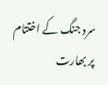سرد جنگ کے اختتام پر بھارت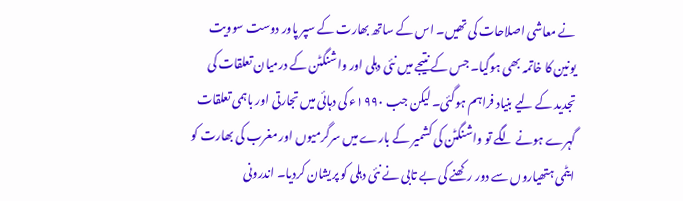نے معاشی اصلاحات کی تھیں۔ اس کے ساتھ بھارت کے سپر پاور دوست سوویت یونین کا خاتمہ بھی ہوگیا۔ جس کے نتیجے میں نئی دہلی اور واشنگٹن کے درمیان تعلقات کی تجدید کے لیے بنیاد فراہم ہوگئی۔ لیکن جب ۱۹۹۰ء کی دہائی میں تجارتی اور باہمی تعلقات گہرے ہونے لگے تو واشنگٹن کی کشمیر کے بارے میں سرگرمیوں اور مغرب کی بھارت کو ایٹمی ہتھیاروں سے دور رکھنے کی بے تابی نے نئی دہلی کو پریشان کردیا۔ اندرونی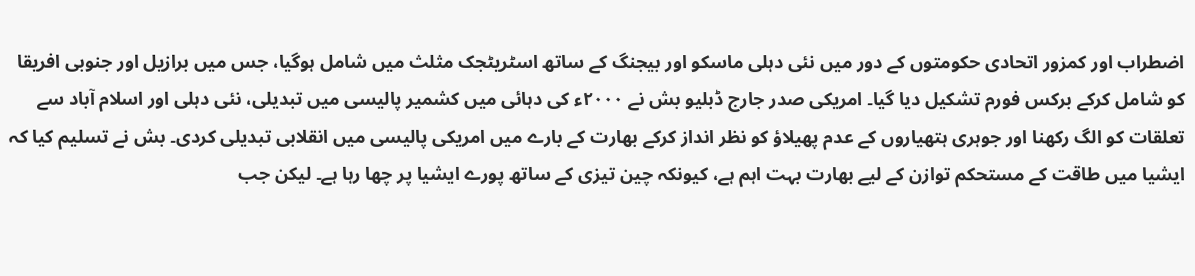اضطراب اور کمزور اتحادی حکومتوں کے دور میں نئی دہلی ماسکو اور بیجنگ کے ساتھ اسٹریٹجک مثلث میں شامل ہوگیا، جس میں برازیل اور جنوبی افریقا کو شامل کرکے برکس فورم تشکیل دیا گیا۔ امریکی صدر جارج ڈبلیو بش نے ۲۰۰۰ء کی دہائی میں کشمیر پالیسی میں تبدیلی، نئی دہلی اور اسلام آباد سے تعلقات کو الگ رکھنا اور جوہری ہتھیاروں کے عدم پھیلاؤ کو نظر انداز کرکے بھارت کے بارے میں امریکی پالیسی میں انقلابی تبدیلی کردی۔ بش نے تسلیم کیا کہ ایشیا میں طاقت کے مستحکم توازن کے لیے بھارت بہت اہم ہے، کیونکہ چین تیزی کے ساتھ پورے ایشیا پر چھا رہا ہے۔ لیکن جب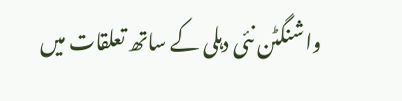واشنگٹن نئی دہلی کے ساتھ تعلقات میں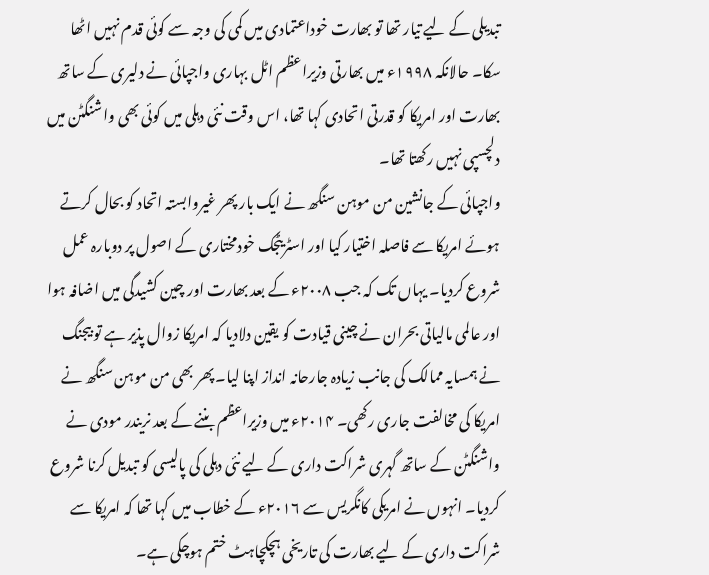تبدیلی کے لیے تیار تھا تو بھارت خوداعتمادی میں کمی کی وجہ سے کوئی قدم نہیں اٹھا سکا۔ حالانکہ ۱۹۹۸ء میں بھارتی وزیراعظم اٹل بہاری واجپائی نے دلیری کے ساتھ بھارت اور امریکا کو قدرتی اتحادی کہا تھا، اس وقت نئی دہلی میں کوئی بھی واشنگٹن میں دلچسپی نہیں رکھتا تھا۔
واجپائی کے جانشین من موہن سنگھ نے ایک بار پھر غیروابستہ اتحاد کو بحال کرتے ہوئے امریکا سے فاصلہ اختیار کیا اور اسٹریٹجک خودمختاری کے اصول پر دوبارہ عمل شروع کردیا۔ یہاں تک کہ جب ۲۰۰۸ء کے بعد بھارت اور چین کشیدگی میں اضافہ ہوا اور عالمی مالیاتی بحران نے چینی قیادت کو یقین دلادیا کہ امریکا زوال پذیر ہے تو بیجنگ نے ہمسایہ ممالک کی جانب زیادہ جارحانہ انداز اپنا لیا۔ پھر بھی من موہن سنگھ نے امریکا کی مخالفت جاری رکھی۔ ۲۰۱۴ء میں وزیراعظم بننے کے بعد نریندر مودی نے واشنگٹن کے ساتھ گہری شراکت داری کے لیے نئی دہلی کی پالیسی کو تبدیل کرنا شروع کردیا۔ انہوں نے امریکی کانگریس سے ۲۰۱۶ء کے خطاب میں کہا تھا کہ امریکا سے شراکت داری کے لیے بھارت کی تاریخی ہچکچاہٹ ختم ہوچکی ہے۔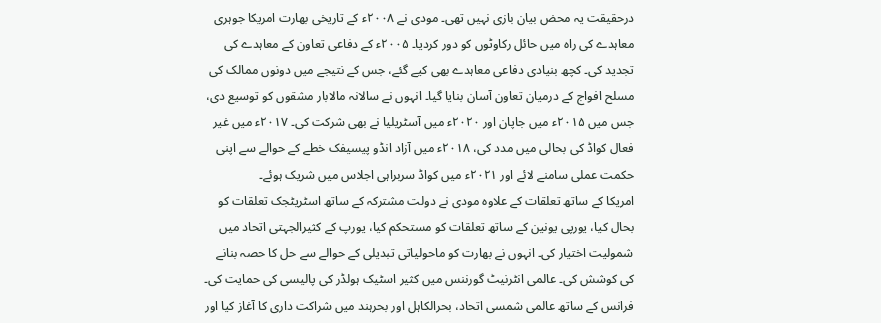درحقیقت یہ محض بیان بازی نہیں تھی۔ مودی نے ۲۰۰۸ء کے تاریخی بھارت امریکا جوہری معاہدے کی راہ میں حائل رکاوٹوں کو دور کردیا۔ ۲۰۰۵ء کے دفاعی تعاون کے معاہدے کی تجدید کی۔ کچھ بنیادی دفاعی معاہدے بھی کیے گئے، جس کے نتیجے میں دونوں ممالک کی مسلح افواج کے درمیان تعاون آسان بنایا گیا۔ انہوں نے سالانہ مالابار مشقوں کو توسیع دی، جس میں ۲۰۱۵ء میں جاپان اور ۲۰۲۰ء میں آسٹریلیا نے بھی شرکت کی۔ ۲۰۱۷ء میں غیر فعال کواڈ کی بحالی میں مدد کی، ۲۰۱۸ء میں آزاد انڈو پیسیفک خطے کے حوالے سے اپنی حکمت عملی سامنے لائے اور ۲۰۲۱ء میں کواڈ سربراہی اجلاس میں شریک ہوئے۔
امریکا کے ساتھ تعلقات کے علاوہ مودی نے دولت مشترکہ کے ساتھ اسٹریٹجک تعلقات کو بحال کیا، یورپی یونین کے ساتھ تعلقات کو مستحکم کیا، یورپ کے کثیرالجہتی اتحاد میں شمولیت اختیار کی۔ انہوں نے بھارت کو ماحولیاتی تبدیلی کے حوالے سے حل کا حصہ بنانے کی کوشش کی۔ عالمی انٹرنیٹ گورننس میں کثیر اسٹیک ہولڈر کی پالیسی کی حمایت کی۔ فرانس کے ساتھ عالمی شمسی اتحاد، بحرالکاہل اور بحرہند میں شراکت داری کا آغاز کیا اور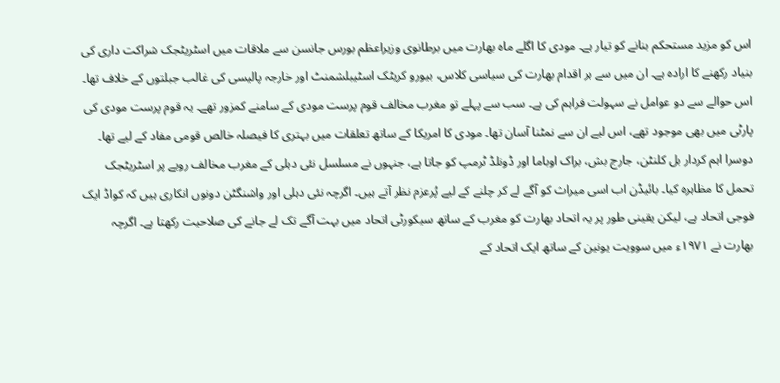اس کو مزید مستحکم بنانے کو تیار ہے۔ مودی کا اگلے ماہ بھارت میں برطانوی وزیراعظم بورس جانسن سے ملاقات میں اسٹریٹجک شراکت داری کی بنیاد رکھنے کا ارادہ ہے۔ ان میں سے ہر اقدام بھارت کی سیاسی کلاس، بیورو کریٹک اسٹیبلشمنٹ اور خارجہ پالیسی کی غالب جبلتوں کے خلاف تھا۔
اس حوالے سے دو عوامل نے سہولت فراہم کی ہے۔ سب سے پہلے تو مغرب مخالف قوم پرست مودی کے سامنے کمزور تھے۔ یہ قوم پرست مودی کی پارٹی میں بھی موجود تھے، اس لیے ان سے نمٹنا آسان تھا۔ مودی کا امریکا کے ساتھ تعلقات میں بہتری کا فیصلہ خالص قومی مفاد کے لیے تھا۔ دوسرا اہم کردار بل کلنٹن، جارج بش، براک اوباما اور ڈونلڈ ٹرمپ کو جاتا ہے، جنہوں نے مسلسل نئی دہلی کے مغرب مخالف رویے پر اسٹریٹجک تحمل کا مظاہرہ کیا۔ بائیڈن اب اسی میراث کو آگے لے کر چلنے کے لیے پُرعزم نظر آتے ہیں۔ اگرچہ نئی دہلی اور واشنگٹن دونوں انکاری ہیں کہ کواڈ ایک فوجی اتحاد ہے، لیکن یقینی طور پر یہ اتحاد بھارت کو مغرب کے ساتھ سیکورٹی اتحاد میں بہت آگے تک لے جانے کی صلاحیت رکھتا ہے۔ اگرچہ بھارت نے ۱۹۷۱ء میں سوویت یونین کے ساتھ ایک اتحاد کے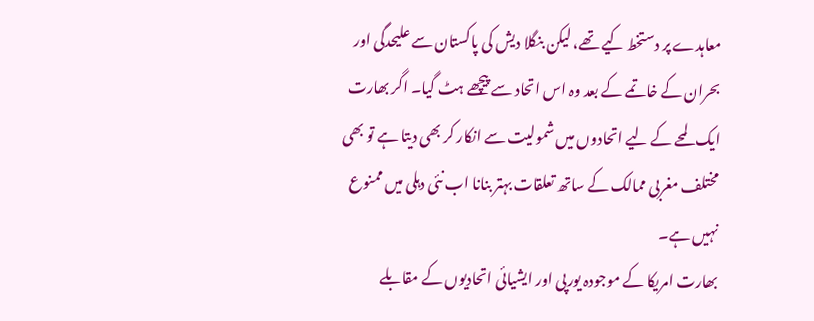معاہدے پر دستخط کیے تھے، لیکن بنگلا دیش کی پاکستان سے علیحدگی اور بحران کے خاتمے کے بعد وہ اس اتحاد سے پیچھے ہٹ گیا۔ اگر بھارت ایک لمحے کے لیے اتحادوں میں شمولیت سے انکار کر بھی دیتا ہے تو بھی مختلف مغربی ممالک کے ساتھ تعلقات بہتر بنانا اب نئی دہلی میں ممنوع نہیں ہے۔
بھارت امریکا کے موجودہ یورپی اور ایشیائی اتحادیوں کے مقابلے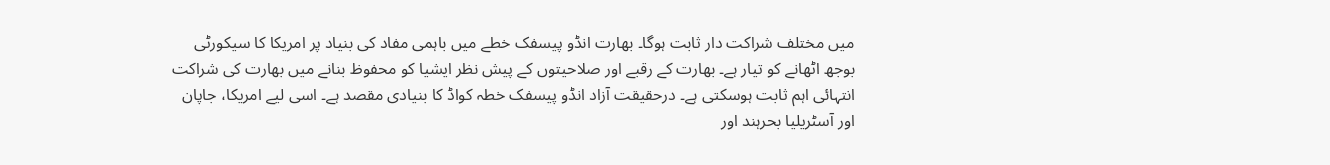میں مختلف شراکت دار ثابت ہوگا۔ بھارت انڈو پیسفک خطے میں باہمی مفاد کی بنیاد پر امریکا کا سیکورٹی بوجھ اٹھانے کو تیار ہے۔ بھارت کے رقبے اور صلاحیتوں کے پیش نظر ایشیا کو محفوظ بنانے میں بھارت کی شراکت انتہائی اہم ثابت ہوسکتی ہے۔ درحقیقت آزاد انڈو پیسفک خطہ کواڈ کا بنیادی مقصد ہے۔ اسی لیے امریکا، جاپان اور آسٹریلیا بحرہند اور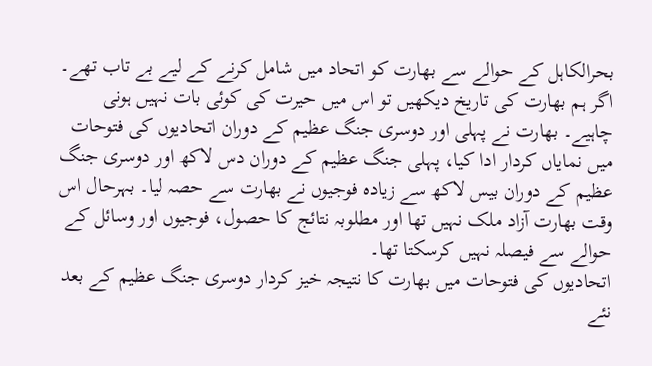بحرالکاہل کے حوالے سے بھارت کو اتحاد میں شامل کرنے کے لیے بے تاب تھے۔ اگر ہم بھارت کی تاریخ دیکھیں تو اس میں حیرت کی کوئی بات نہیں ہونی چاہیے۔ بھارت نے پہلی اور دوسری جنگ عظیم کے دوران اتحادیوں کی فتوحات میں نمایاں کردار ادا کیا، پہلی جنگ عظیم کے دوران دس لاکھ اور دوسری جنگ عظیم کے دوران بیس لاکھ سے زیادہ فوجیوں نے بھارت سے حصہ لیا۔ بہرحال اس وقت بھارت آزاد ملک نہیں تھا اور مطلوبہ نتائج کا حصول، فوجیوں اور وسائل کے حوالے سے فیصلہ نہیں کرسکتا تھا۔
اتحادیوں کی فتوحات میں بھارت کا نتیجہ خیز کردار دوسری جنگ عظیم کے بعد نئے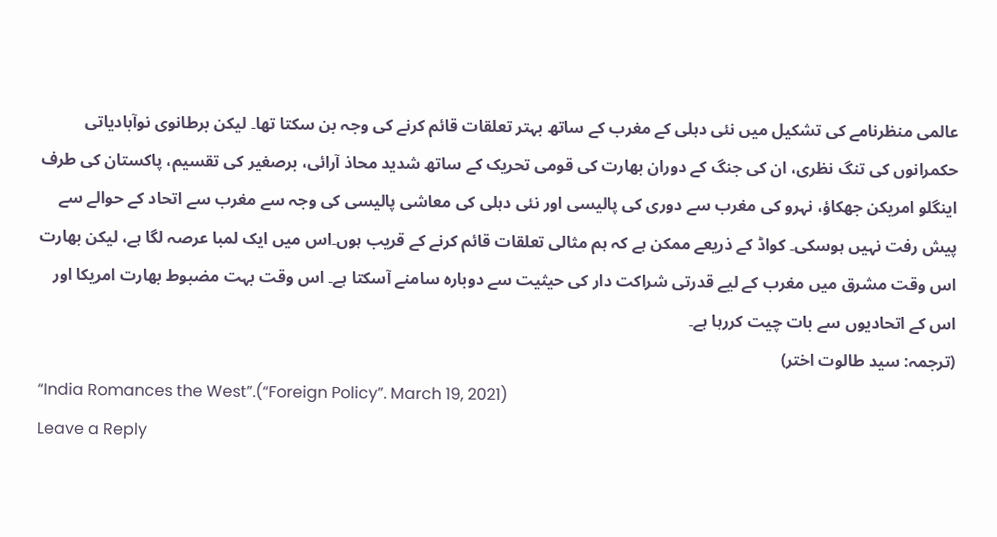عالمی منظرنامے کی تشکیل میں نئی دہلی کے مغرب کے ساتھ بہتر تعلقات قائم کرنے کی وجہ بن سکتا تھا۔ لیکن برطانوی نوآبادیاتی حکمرانوں کی تنگ نظری، ان کی جنگ کے دوران بھارت کی قومی تحریک کے ساتھ شدید محاذ آرائی، برصغیر کی تقسیم، پاکستان کی طرف اینگلو امریکن جھکاؤ، نہرو کی مغرب سے دوری کی پالیسی اور نئی دہلی کی معاشی پالیسی کی وجہ سے مغرب سے اتحاد کے حوالے سے پیش رفت نہیں ہوسکی۔ کواڈ کے ذریعے ممکن ہے کہ ہم مثالی تعلقات قائم کرنے کے قریب ہوں۔اس میں ایک لمبا عرصہ لگا ہے، لیکن بھارت اس وقت مشرق میں مغرب کے لیے قدرتی شراکت دار کی حیثیت سے دوبارہ سامنے آسکتا ہے۔ اس وقت بہت مضبوط بھارت امریکا اور اس کے اتحادیوں سے بات چیت کررہا ہے۔
(ترجمہ: سید طالوت اختر)
“India Romances the West”.(“Foreign Policy”. March 19, 2021)
Leave a Reply